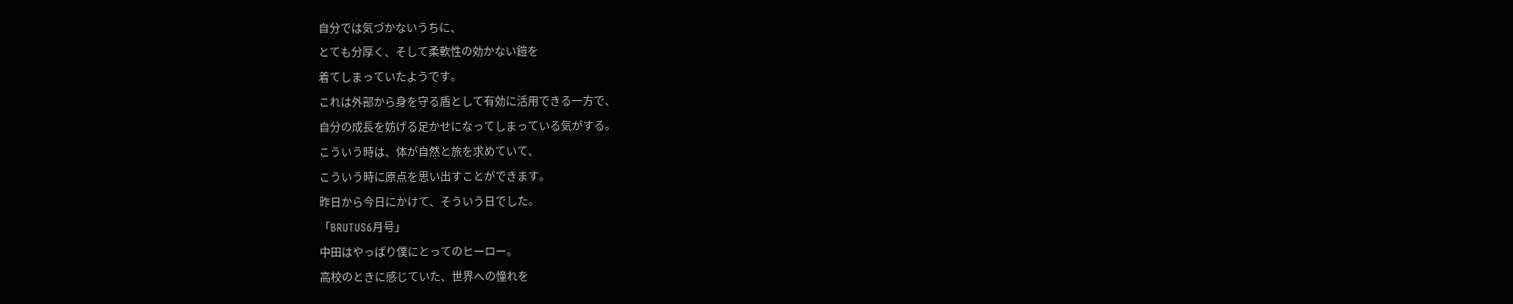自分では気づかないうちに、
とても分厚く、そして柔軟性の効かない鎧を
着てしまっていたようです。
これは外部から身を守る盾として有効に活用できる一方で、
自分の成長を妨げる足かせになってしまっている気がする。
こういう時は、体が自然と旅を求めていて、
こういう時に原点を思い出すことができます。
昨日から今日にかけて、そういう日でした。
「BRUTUS6月号」
中田はやっぱり僕にとってのヒーロー。
高校のときに感じていた、世界への憧れを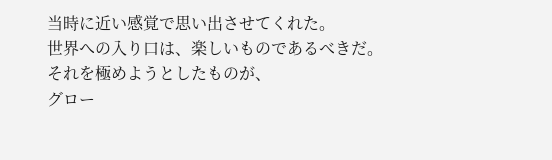当時に近い感覚で思い出させてくれた。
世界への入り口は、楽しいものであるべきだ。
それを極めようとしたものが、
グロー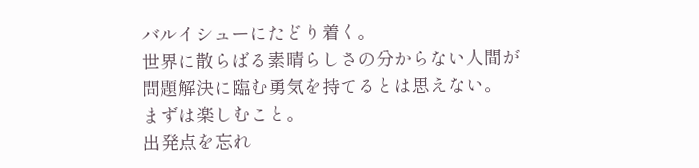バルイシューにたどり着く。
世界に散らばる素晴らしさの分からない人間が
問題解決に臨む勇気を持てるとは思えない。
まずは楽しむこと。
出発点を忘れ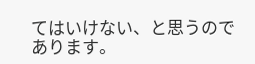てはいけない、と思うのであります。